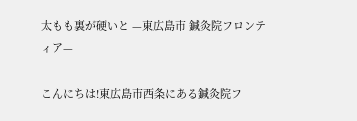太もも裏が硬いと —東広島市 鍼灸院フロンティア—

こんにちは!東広島市西条にある鍼灸院フ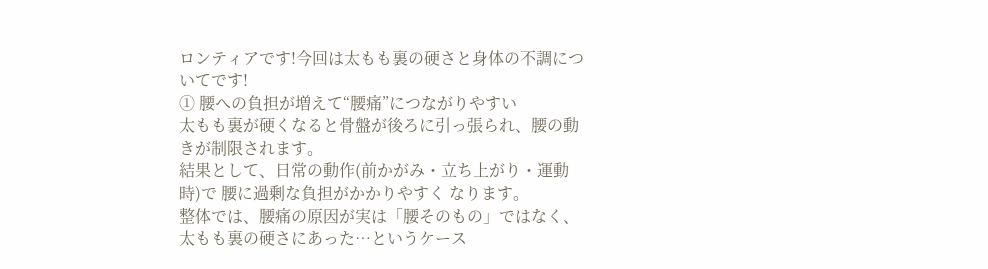ロンティアです!今回は太もも裏の硬さと身体の不調についてです!
① 腰への負担が増えて“腰痛”につながりやすい
太もも裏が硬くなると骨盤が後ろに引っ張られ、腰の動きが制限されます。
結果として、日常の動作(前かがみ・立ち上がり・運動時)で 腰に過剰な負担がかかりやすく なります。
整体では、腰痛の原因が実は「腰そのもの」ではなく、太もも裏の硬さにあった…というケース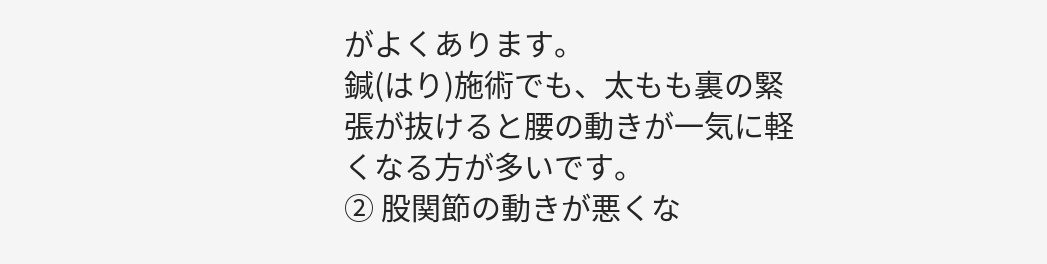がよくあります。
鍼(はり)施術でも、太もも裏の緊張が抜けると腰の動きが一気に軽くなる方が多いです。
② 股関節の動きが悪くな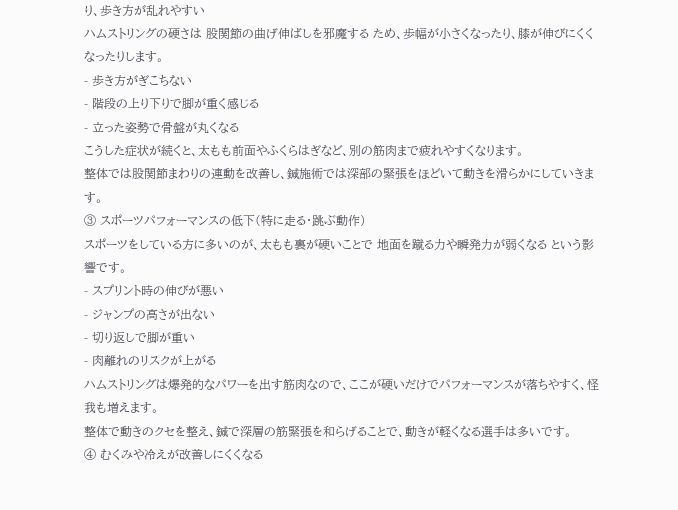り、歩き方が乱れやすい
ハムストリングの硬さは 股関節の曲げ伸ばしを邪魔する ため、歩幅が小さくなったり、膝が伸びにくくなったりします。
- 歩き方がぎこちない
- 階段の上り下りで脚が重く感じる
- 立った姿勢で骨盤が丸くなる
こうした症状が続くと、太もも前面やふくらはぎなど、別の筋肉まで疲れやすくなります。
整体では股関節まわりの連動を改善し、鍼施術では深部の緊張をほどいて動きを滑らかにしていきます。
③ スポーツパフォーマンスの低下(特に走る・跳ぶ動作)
スポーツをしている方に多いのが、太もも裏が硬いことで 地面を蹴る力や瞬発力が弱くなる という影響です。
- スプリント時の伸びが悪い
- ジャンプの高さが出ない
- 切り返しで脚が重い
- 肉離れのリスクが上がる
ハムストリングは爆発的なパワーを出す筋肉なので、ここが硬いだけでパフォーマンスが落ちやすく、怪我も増えます。
整体で動きのクセを整え、鍼で深層の筋緊張を和らげることで、動きが軽くなる選手は多いです。
④ むくみや冷えが改善しにくくなる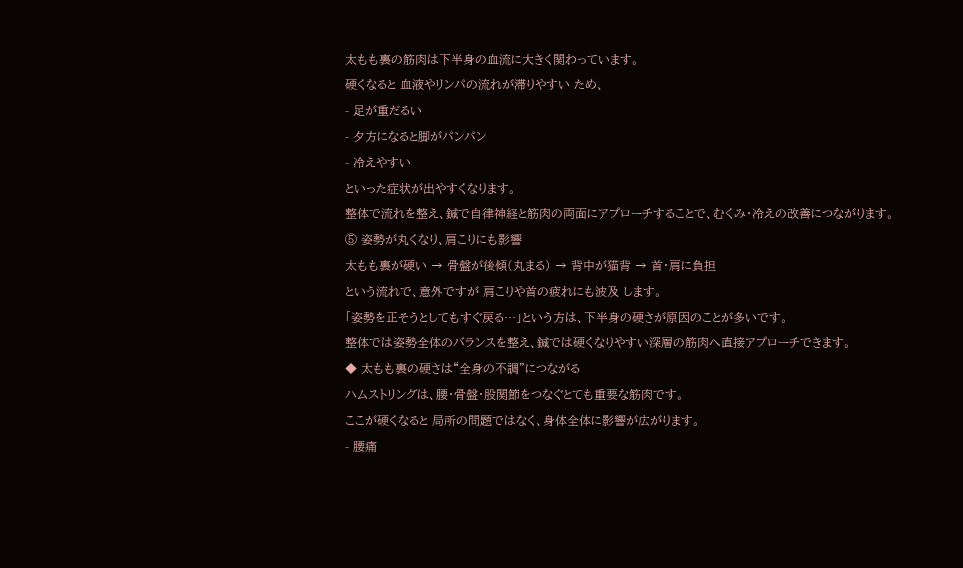太もも裏の筋肉は下半身の血流に大きく関わっています。
硬くなると 血液やリンパの流れが滞りやすい ため、
- 足が重だるい
- 夕方になると脚がパンパン
- 冷えやすい
といった症状が出やすくなります。
整体で流れを整え、鍼で自律神経と筋肉の両面にアプローチすることで、むくみ・冷えの改善につながります。
⑤ 姿勢が丸くなり、肩こりにも影響
太もも裏が硬い → 骨盤が後傾(丸まる) → 背中が猫背 → 首・肩に負担
という流れで、意外ですが 肩こりや首の疲れにも波及 します。
「姿勢を正そうとしてもすぐ戻る…」という方は、下半身の硬さが原因のことが多いです。
整体では姿勢全体のバランスを整え、鍼では硬くなりやすい深層の筋肉へ直接アプローチできます。
◆ 太もも裏の硬さは“全身の不調”につながる
ハムストリングは、腰・骨盤・股関節をつなぐとても重要な筋肉です。
ここが硬くなると 局所の問題ではなく、身体全体に影響が広がります。
- 腰痛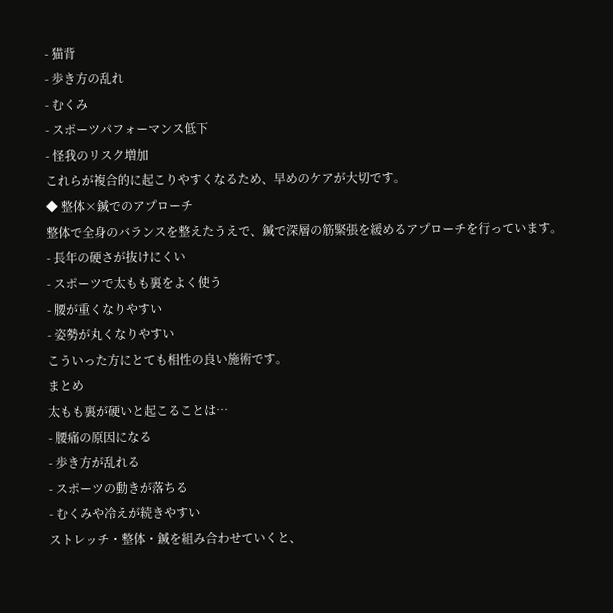- 猫背
- 歩き方の乱れ
- むくみ
- スポーツパフォーマンス低下
- 怪我のリスク増加
これらが複合的に起こりやすくなるため、早めのケアが大切です。
◆ 整体×鍼でのアプローチ
整体で全身のバランスを整えたうえで、鍼で深層の筋緊張を緩めるアプローチを行っています。
- 長年の硬さが抜けにくい
- スポーツで太もも裏をよく使う
- 腰が重くなりやすい
- 姿勢が丸くなりやすい
こういった方にとても相性の良い施術です。
まとめ
太もも裏が硬いと起こることは…
- 腰痛の原因になる
- 歩き方が乱れる
- スポーツの動きが落ちる
- むくみや冷えが続きやすい
ストレッチ・整体・鍼を組み合わせていくと、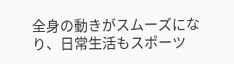全身の動きがスムーズになり、日常生活もスポーツ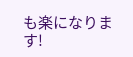も楽になります!